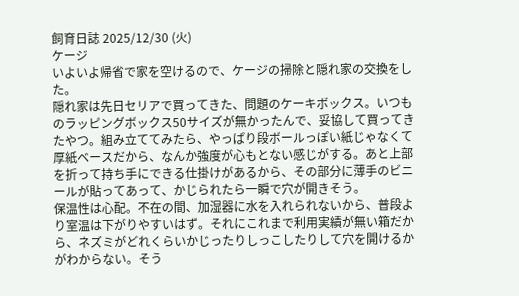飼育日誌 2025/12/30 (火)
ケージ
いよいよ帰省で家を空けるので、ケージの掃除と隠れ家の交換をした。
隠れ家は先日セリアで買ってきた、問題のケーキボックス。いつものラッピングボックス50サイズが無かったんで、妥協して買ってきたやつ。組み立ててみたら、やっぱり段ボールっぽい紙じゃなくて厚紙ベースだから、なんか強度が心もとない感じがする。あと上部を折って持ち手にできる仕掛けがあるから、その部分に薄手のビニールが貼ってあって、かじられたら一瞬で穴が開きそう。
保温性は心配。不在の間、加湿器に水を入れられないから、普段より室温は下がりやすいはず。それにこれまで利用実績が無い箱だから、ネズミがどれくらいかじったりしっこしたりして穴を開けるかがわからない。そう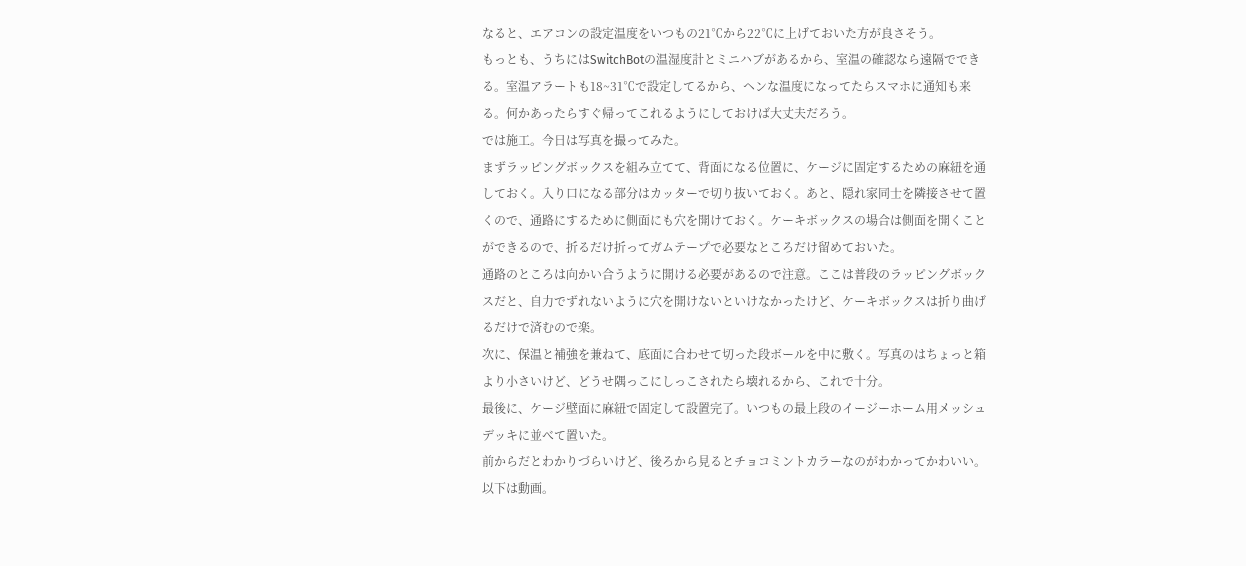なると、エアコンの設定温度をいつもの21℃から22℃に上げておいた方が良さそう。
もっとも、うちにはSwitchBotの温湿度計とミニハブがあるから、室温の確認なら遠隔でできる。室温アラートも18~31℃で設定してるから、ヘンな温度になってたらスマホに通知も来る。何かあったらすぐ帰ってこれるようにしておけば大丈夫だろう。
では施工。今日は写真を撮ってみた。
まずラッピングボックスを組み立てて、背面になる位置に、ケージに固定するための麻紐を通しておく。入り口になる部分はカッターで切り抜いておく。あと、隠れ家同士を隣接させて置くので、通路にするために側面にも穴を開けておく。ケーキボックスの場合は側面を開くことができるので、折るだけ折ってガムテープで必要なところだけ留めておいた。
通路のところは向かい合うように開ける必要があるので注意。ここは普段のラッピングボックスだと、自力でずれないように穴を開けないといけなかったけど、ケーキボックスは折り曲げるだけで済むので楽。
次に、保温と補強を兼ねて、底面に合わせて切った段ボールを中に敷く。写真のはちょっと箱より小さいけど、どうせ隅っこにしっこされたら壊れるから、これで十分。
最後に、ケージ壁面に麻紐で固定して設置完了。いつもの最上段のイージーホーム用メッシュデッキに並べて置いた。
前からだとわかりづらいけど、後ろから見るとチョコミントカラーなのがわかってかわいい。以下は動画。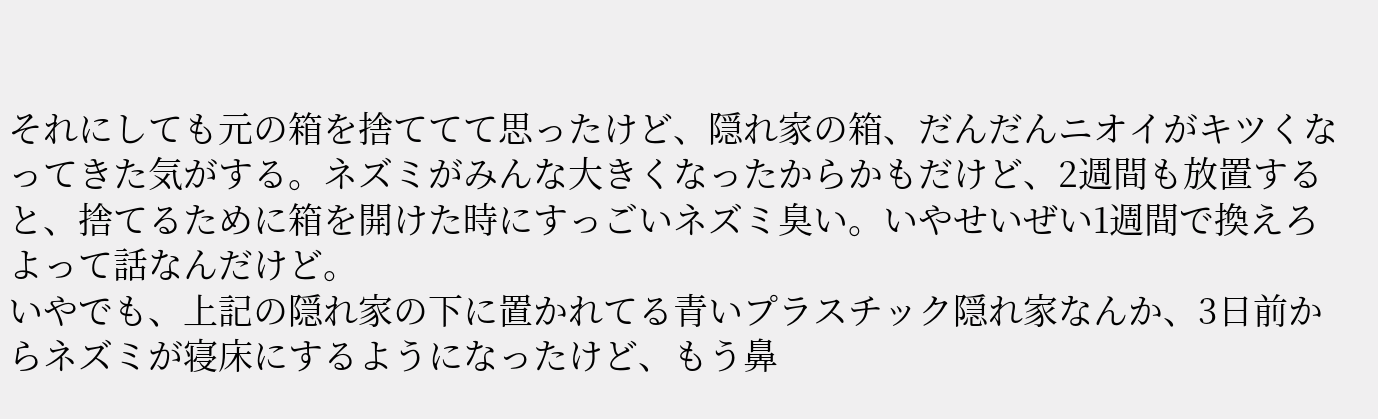それにしても元の箱を捨ててて思ったけど、隠れ家の箱、だんだんニオイがキツくなってきた気がする。ネズミがみんな大きくなったからかもだけど、2週間も放置すると、捨てるために箱を開けた時にすっごいネズミ臭い。いやせいぜい1週間で換えろよって話なんだけど。
いやでも、上記の隠れ家の下に置かれてる青いプラスチック隠れ家なんか、3日前からネズミが寝床にするようになったけど、もう鼻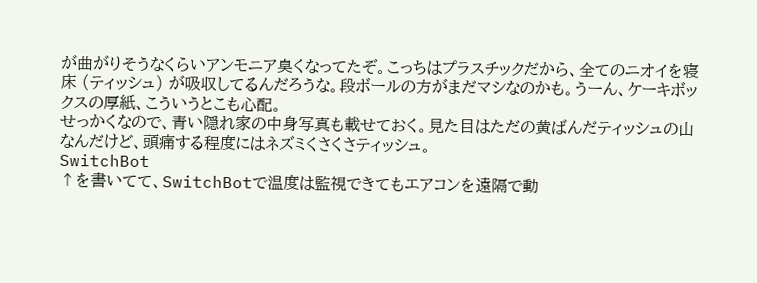が曲がりそうなくらいアンモニア臭くなってたぞ。こっちはプラスチックだから、全てのニオイを寝床 (ティッシュ) が吸収してるんだろうな。段ボールの方がまだマシなのかも。うーん、ケーキボックスの厚紙、こういうとこも心配。
せっかくなので、青い隠れ家の中身写真も載せておく。見た目はただの黄ばんだティッシュの山なんだけど、頭痛する程度にはネズミくさくさティッシュ。
SwitchBot
↑を書いてて、SwitchBotで温度は監視できてもエアコンを遠隔で動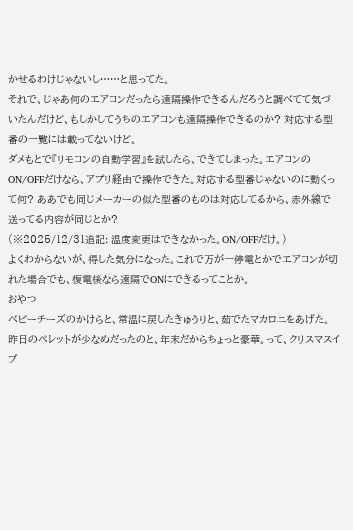かせるわけじゃないし……と思ってた。
それで、じゃあ何のエアコンだったら遠隔操作できるんだろうと調べてて気づいたんだけど、もしかしてうちのエアコンも遠隔操作できるのか? 対応する型番の一覧には載ってないけど。
ダメもとで『リモコンの自動学習』を試したら、できてしまった。エアコンのON/OFFだけなら、アプリ経由で操作できた。対応する型番じゃないのに動くって何? ああでも同じメーカーの似た型番のものは対応してるから、赤外線で送ってる内容が同じとか?
(※2025/12/31追記: 温度変更はできなかった。ON/OFFだけ。)
よくわからないが、得した気分になった。これで万が一停電とかでエアコンが切れた場合でも、復電後なら遠隔でONにできるってことか。
おやつ
ベビーチーズのかけらと、常温に戻したきゅうりと、茹でたマカロニをあげた。
昨日のペレットが少なめだったのと、年末だからちょっと豪華。って、クリスマスイブ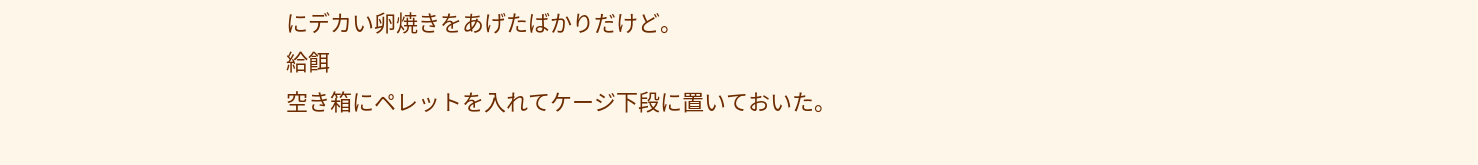にデカい卵焼きをあげたばかりだけど。
給餌
空き箱にペレットを入れてケージ下段に置いておいた。